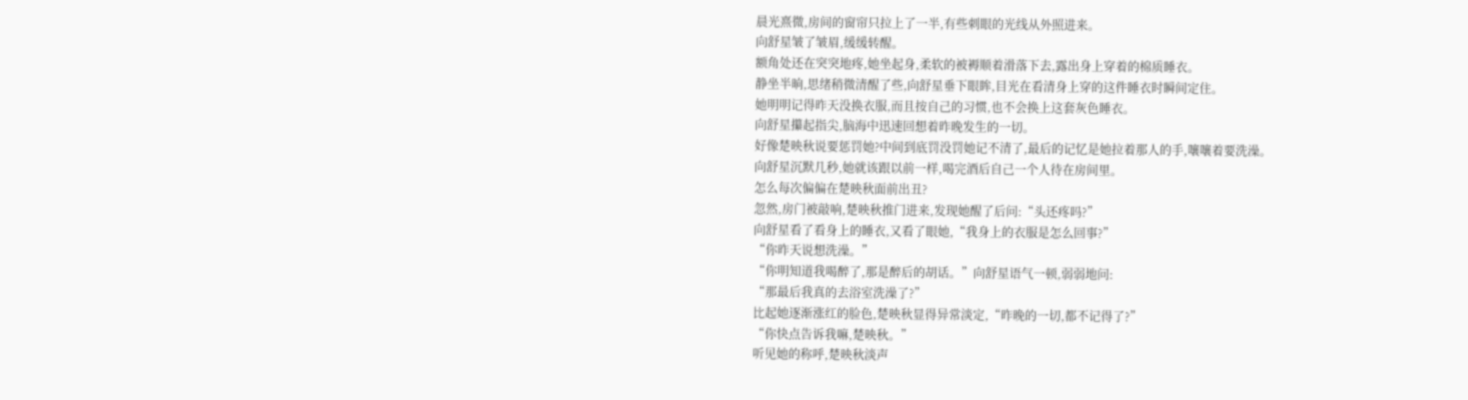晨光熹微,房间的窗帘只拉上了一半,有些刺眼的光线从外照进来。
向舒星皱了皱眉,缓缓转醒。
额角处还在突突地疼,她坐起身,柔软的被褥顺着滑落下去,露出身上穿着的棉质睡衣。
静坐半晌,思绪稍微清醒了些,向舒星垂下眼眸,目光在看清身上穿的这件睡衣时瞬间定住。
她明明记得昨天没换衣服,而且按自己的习惯,也不会换上这套灰色睡衣。
向舒星攥起指尖,脑海中迅速回想着昨晚发生的一切。
好像楚映秋说要惩罚她?中间到底罚没罚她记不清了,最后的记忆是她拉着那人的手,嚷嚷着要洗澡。
向舒星沉默几秒,她就该跟以前一样,喝完酒后自己一个人待在房间里。
怎么每次偏偏在楚映秋面前出丑?
忽然,房门被敲响,楚映秋推门进来,发现她醒了后问:“头还疼吗?”
向舒星看了看身上的睡衣,又看了眼她,“我身上的衣服是怎么回事?”
“你昨天说想洗澡。”
“你明知道我喝醉了,那是醉后的胡话。”向舒星语气一顿,弱弱地问:
“那最后我真的去浴室洗澡了?”
比起她逐渐涨红的脸色,楚映秋显得异常淡定,“昨晚的一切,都不记得了?”
“你快点告诉我嘛,楚映秋。”
听见她的称呼,楚映秋淡声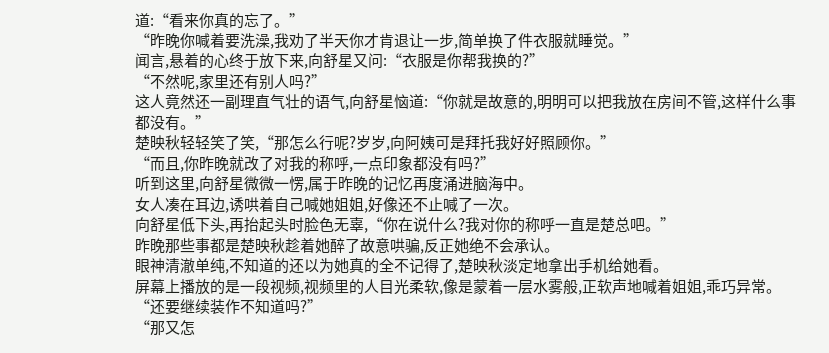道:“看来你真的忘了。”
“昨晚你喊着要洗澡,我劝了半天你才肯退让一步,简单换了件衣服就睡觉。”
闻言,悬着的心终于放下来,向舒星又问:“衣服是你帮我换的?”
“不然呢,家里还有别人吗?”
这人竟然还一副理直气壮的语气,向舒星恼道:“你就是故意的,明明可以把我放在房间不管,这样什么事都没有。”
楚映秋轻轻笑了笑,“那怎么行呢?岁岁,向阿姨可是拜托我好好照顾你。”
“而且,你昨晚就改了对我的称呼,一点印象都没有吗?”
听到这里,向舒星微微一愣,属于昨晚的记忆再度涌进脑海中。
女人凑在耳边,诱哄着自己喊她姐姐,好像还不止喊了一次。
向舒星低下头,再抬起头时脸色无辜,“你在说什么?我对你的称呼一直是楚总吧。”
昨晚那些事都是楚映秋趁着她醉了故意哄骗,反正她绝不会承认。
眼神清澈单纯,不知道的还以为她真的全不记得了,楚映秋淡定地拿出手机给她看。
屏幕上播放的是一段视频,视频里的人目光柔软,像是蒙着一层水雾般,正软声地喊着姐姐,乖巧异常。
“还要继续装作不知道吗?”
“那又怎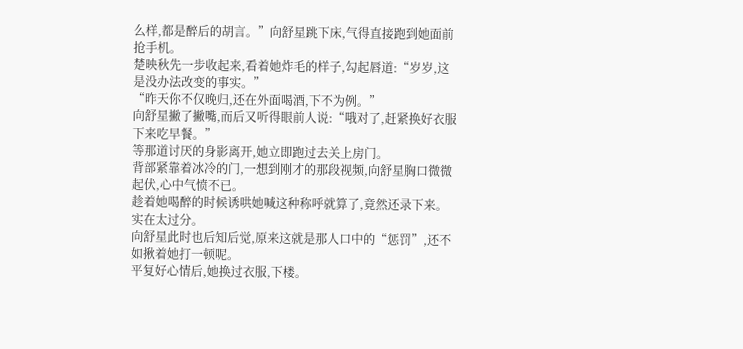么样,都是醉后的胡言。”向舒星跳下床,气得直接跑到她面前抢手机。
楚映秋先一步收起来,看着她炸毛的样子,勾起唇道:“岁岁,这是没办法改变的事实。”
“昨天你不仅晚归,还在外面喝酒,下不为例。”
向舒星撇了撇嘴,而后又听得眼前人说:“哦对了,赶紧换好衣服下来吃早餐。”
等那道讨厌的身影离开,她立即跑过去关上房门。
背部紧靠着冰冷的门,一想到刚才的那段视频,向舒星胸口微微起伏,心中气愤不已。
趁着她喝醉的时候诱哄她喊这种称呼就算了,竟然还录下来。
实在太过分。
向舒星此时也后知后觉,原来这就是那人口中的“惩罚”,还不如揪着她打一顿呢。
平复好心情后,她换过衣服,下楼。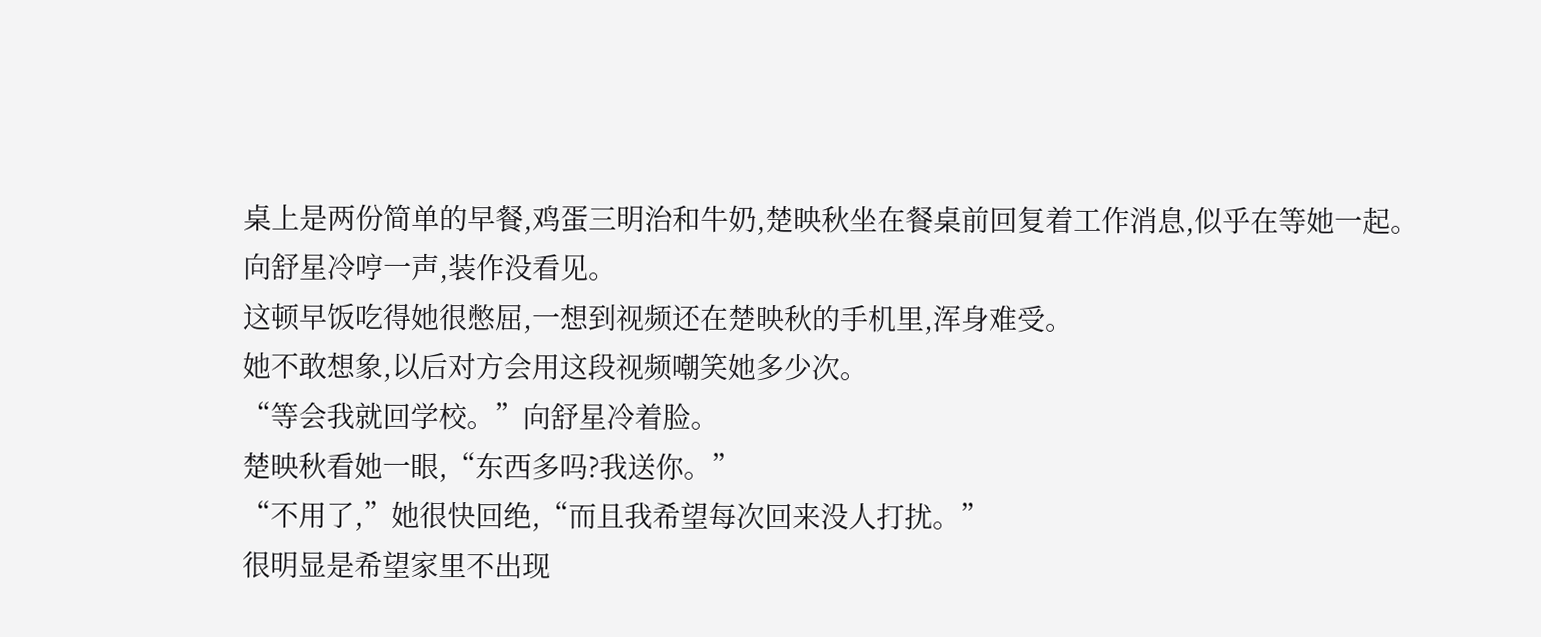桌上是两份简单的早餐,鸡蛋三明治和牛奶,楚映秋坐在餐桌前回复着工作消息,似乎在等她一起。
向舒星冷哼一声,装作没看见。
这顿早饭吃得她很憋屈,一想到视频还在楚映秋的手机里,浑身难受。
她不敢想象,以后对方会用这段视频嘲笑她多少次。
“等会我就回学校。”向舒星冷着脸。
楚映秋看她一眼,“东西多吗?我送你。”
“不用了,”她很快回绝,“而且我希望每次回来没人打扰。”
很明显是希望家里不出现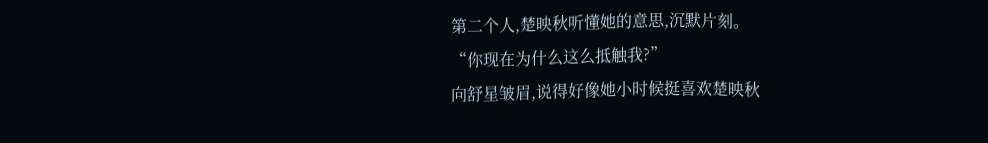第二个人,楚映秋听懂她的意思,沉默片刻。
“你现在为什么这么抵触我?”
向舒星皱眉,说得好像她小时候挺喜欢楚映秋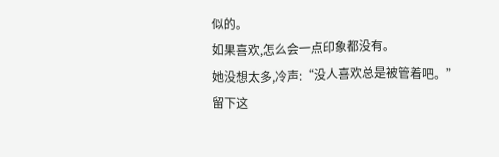似的。
如果喜欢,怎么会一点印象都没有。
她没想太多,冷声:“没人喜欢总是被管着吧。”
留下这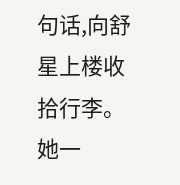句话,向舒星上楼收拾行李。
她一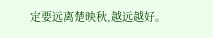定要远离楚映秋,越远越好。